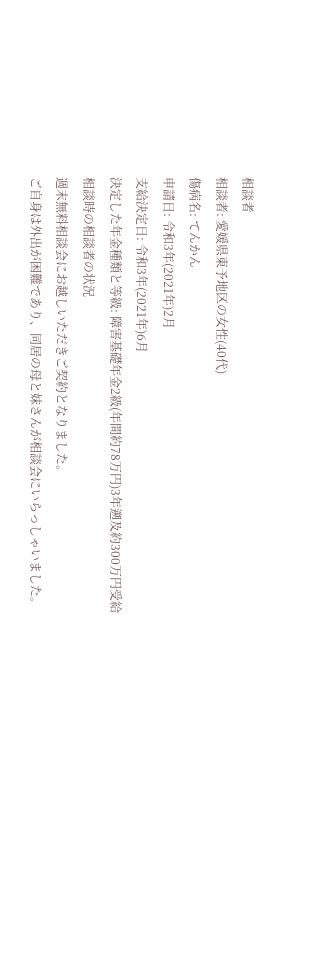相談者
相談者: 愛媛県東予地区の女性(40代)
傷病名: てんかん
申請日: 令和3年(2021年)2月
支給決定日: 令和3年(2021年)6月
決定した年金種類と等級: 障害基礎年金2級(年間約78万円)3年遡及約300万円受給
相談時の相談者の状況
週末無料相談会にお越しいただきご契約となりました。
ご自身は外出が困難であり、同居の母と妹さんが相談会にいらっしゃいました。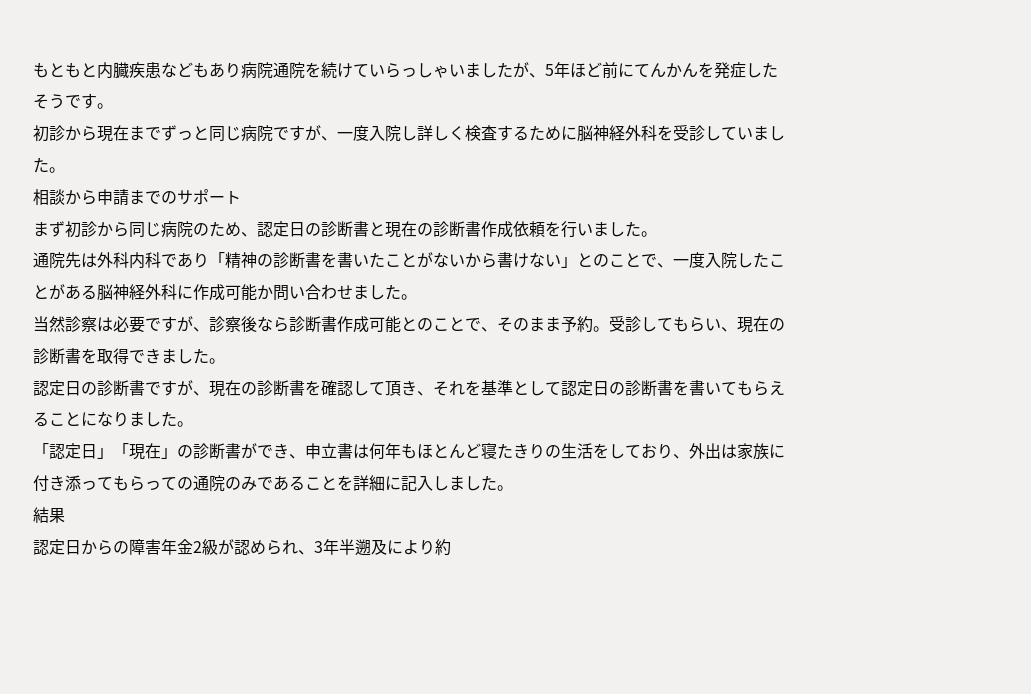もともと内臓疾患などもあり病院通院を続けていらっしゃいましたが、5年ほど前にてんかんを発症したそうです。
初診から現在までずっと同じ病院ですが、一度入院し詳しく検査するために脳神経外科を受診していました。
相談から申請までのサポート
まず初診から同じ病院のため、認定日の診断書と現在の診断書作成依頼を行いました。
通院先は外科内科であり「精神の診断書を書いたことがないから書けない」とのことで、一度入院したことがある脳神経外科に作成可能か問い合わせました。
当然診察は必要ですが、診察後なら診断書作成可能とのことで、そのまま予約。受診してもらい、現在の診断書を取得できました。
認定日の診断書ですが、現在の診断書を確認して頂き、それを基準として認定日の診断書を書いてもらえることになりました。
「認定日」「現在」の診断書ができ、申立書は何年もほとんど寝たきりの生活をしており、外出は家族に付き添ってもらっての通院のみであることを詳細に記入しました。
結果
認定日からの障害年金2級が認められ、3年半遡及により約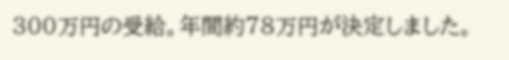300万円の受給。年間約78万円が決定しました。